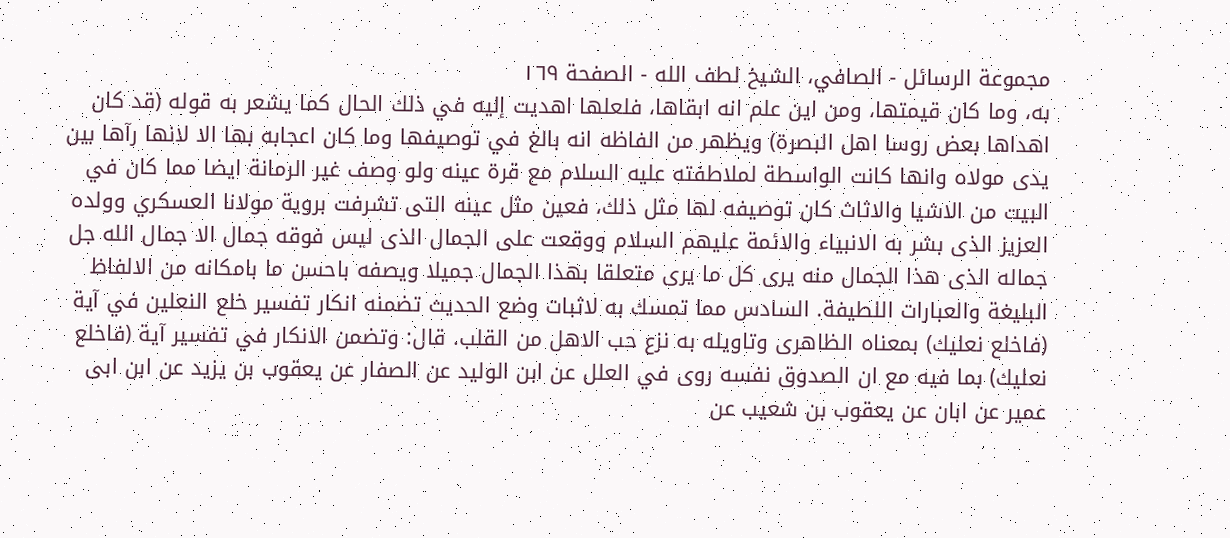مجموعة الرسائل - الصافي، الشيخ لطف الله - الصفحة ١٦٩
به، وما كان قيمتها، ومن اين علم انه ابقاها، فلعلها اهديت إليه في ذلك الحال كما يشعر به قوله (قد كان اهداها بعض روسا اهل البصرة) ويظهر من الفاظه انه بالغ في توصيفها وما كان اعجابه بها الا لانها رآها بين يدى مولاه وانها كانت الواسطة لملاطفته عليه السلام مع قرة عينه ولو وصف غير الرمانة ايضا مما كان في البيت من الاشيا والاثاث كان توصيفه لها مثل ذلك، فعين مثل عينه التى تشرفت بروية مولانا العسكري وولده العزيز الذى بشر به الانبياء والائمة عليهم السلام ووقعت على الجمال الذى ليس فوقه جمال الا جمال الله جل جماله الذى هذا الجمال منه يرى كل ما يرى متعلقا بهذا الجمال جميلا ويصفه باحسن ما بامكانه من الالفاظ البليغة والعبارات اللطيفة. السادس مما تمسك به لاثبات وضع الحديث تضمنه انكار تفسير خلع النعلين في آية (فاخلع نعليك) بمعناه الظاهرى وتاويله به نزع حب الاهل من القلب. قال: وتضمن الانكار في تفسير آية (فاخلع نعليك) بما فيه مع ان الصدوق نفسه روى في العلل عن ابن الوليد عن الصفار عن يعقوب بن يزيد عن ابن ابى عمير عن ابان عن يعقوب بن شعيب عن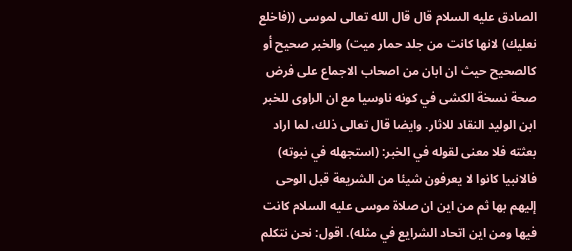الصادق عليه السلام قال قال الله تعالى لموسى ((فاخلع نعليك) لانها كانت من جلد حمار ميت) والخبر صحيح أو كالصحيح حيث ان ابان من اصحاب الاجماع على فرض صحة نسخة الكشى في كونه ناوسيا مع ان الراوى للخبر ابن الوليد النقاد للاثار. وايضا قال تعالى ذلك، لما اراد بعثته فلا معنى لقوله في الخبر: (استجهله في نبوته) فالانبيا كانوا لا يعرفون شيئا من الشريعة قبل الوحى إليهم بها ثم من اين ان صلاة موسى عليه السلام كانت فيها ومن اين اتحاد الشرايع في مثله). اقول: نحن نتكلم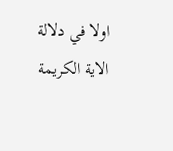اولا في دلالة الاية الكريمة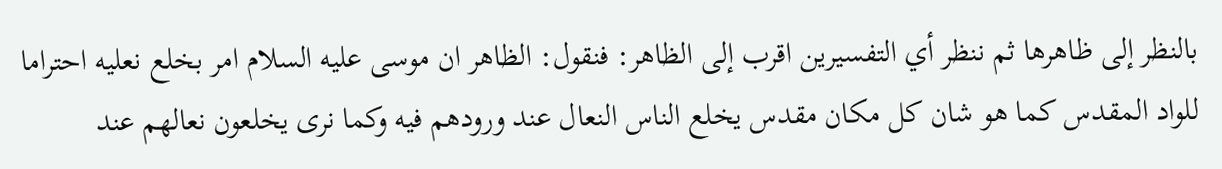بالنظر إلى ظاهرها ثم ننظر أي التفسيرين اقرب إلى الظاهر: فنقول: الظاهر ان موسى عليه السلام امر بخلع نعليه احتراما للواد المقدس كما هو شان كل مكان مقدس يخلع الناس النعال عند ورودهم فيه وكما نرى يخلعون نعالهم عند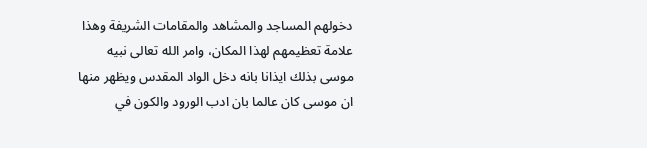دخولهم المساجد والمشاهد والمقامات الشريفة وهذا علامة تعظيمهم لهذا المكان، وامر الله تعالى نبيه موسى بذلك ايذانا بانه دخل الواد المقدس ويظهر منها ان موسى كان عالما بان ادب الورود والكون في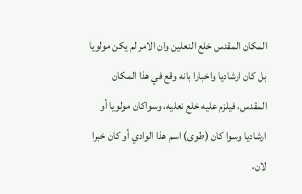المكان المقدس خلع النعلين وان الامر لم يكن مولويا بل كان ارشاديا واخبارا بانه وقع في هذا المكان المقدس، فيلزم عليه خلع نعليه، وسواكان مولويا أو ارشاديا وسوا كان (طوى) اسم هذا الوادي أو كان خبرا لان،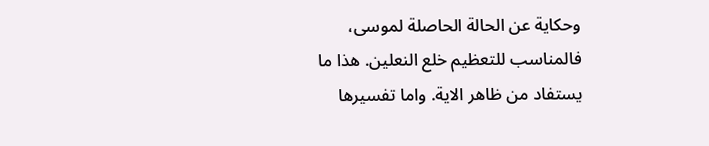وحكاية عن الحالة الحاصلة لموسى، فالمناسب للتعظيم خلع النعلين. هذا ما يستفاد من ظاهر الاية. واما تفسيرها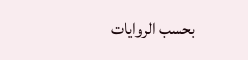بحسب الروايات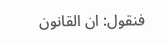فنقول: ان القانون